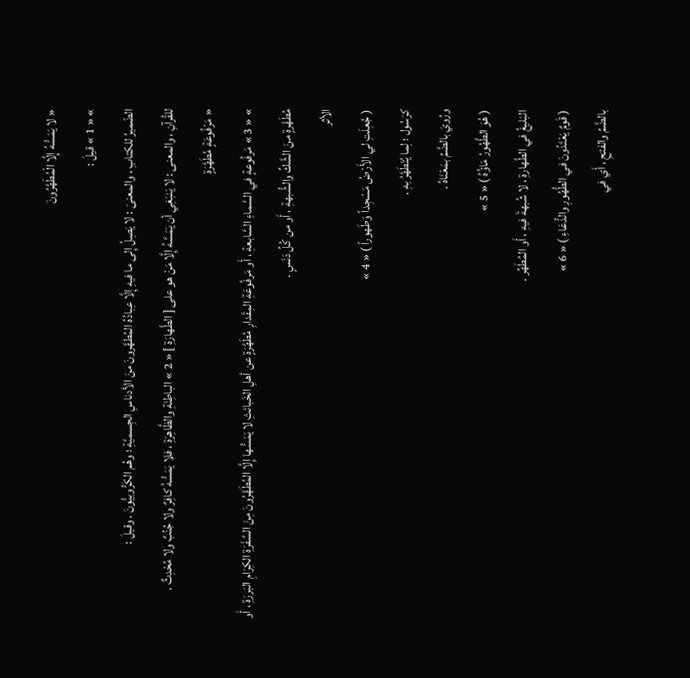« لا يَمَسُّهُ إِلَّا الْمُطَهَّرُونَ
» « 1 » قيلَ :
الضّميرُ للكتابِ ، والمعنىَ : لا يَصِلُ إِلى ما فيهِ إِلَّا عِبادُهُ المُطهَّرونَ منَ الأدناسِ الجِسميَّةِ ؛ وهُم الكَرُّوبيُّونَ . وقيلَ :
للقُرآنِ ، والمعنى : لا يَنبَغِي أن يَمَسَّهُ إِلَّا مَنْ هو على [ الطَّهارَةِ ] « 2 » الباطِنَةِ والظَّاهِرَةِ ، فلا يَمَسُّهُ كافِرٌ ولا جُنُبٌ ولا مُحْدِثٌ .
« مَرْفُوعَةٍ مُطَهَّرَةٍ
» « 3 » مَرفُوعةٍ في السَّماءِ السَّابعةِ ، أَو مَرفُوعَةِ المِقَدارِ مُطَهَّرَةٍ عن أهلِ الخَبائثِ لا يَمَسُّها إِلَّا المُطَهَّرُونَ مِنَ السَّفَرَةِ الكِرَامِ البَررَةِ ، أَو مُطَهَّرةٍ منَ الشَّكِّ والشُّبهةِ ، أَو من كُلِّ دَنَسٍ .
الأثر
( جُعِلَتِ لي الأَرْضُ مَسْجِداً وَطَهوراً ) « 4 »
كرَسُول ؛ لِما يُتَطَهَّرُ بهِ .
ورُويَ بالضَّمِّ بمَعْنَاهُ .
( هُوَ الطَّهُورُ مَاؤُهُ ) « 5 »
البَليغُ في الطَّهارةِ ، لا شُبهةَ فيهِ ، أَو المُطَهِّر .
( قَومٌ يَعْتَدُونَ في الطُّهُورِ والدُّعَاءِ ) « 6 »
بالضَّمِّ والفتحِ ، أَي في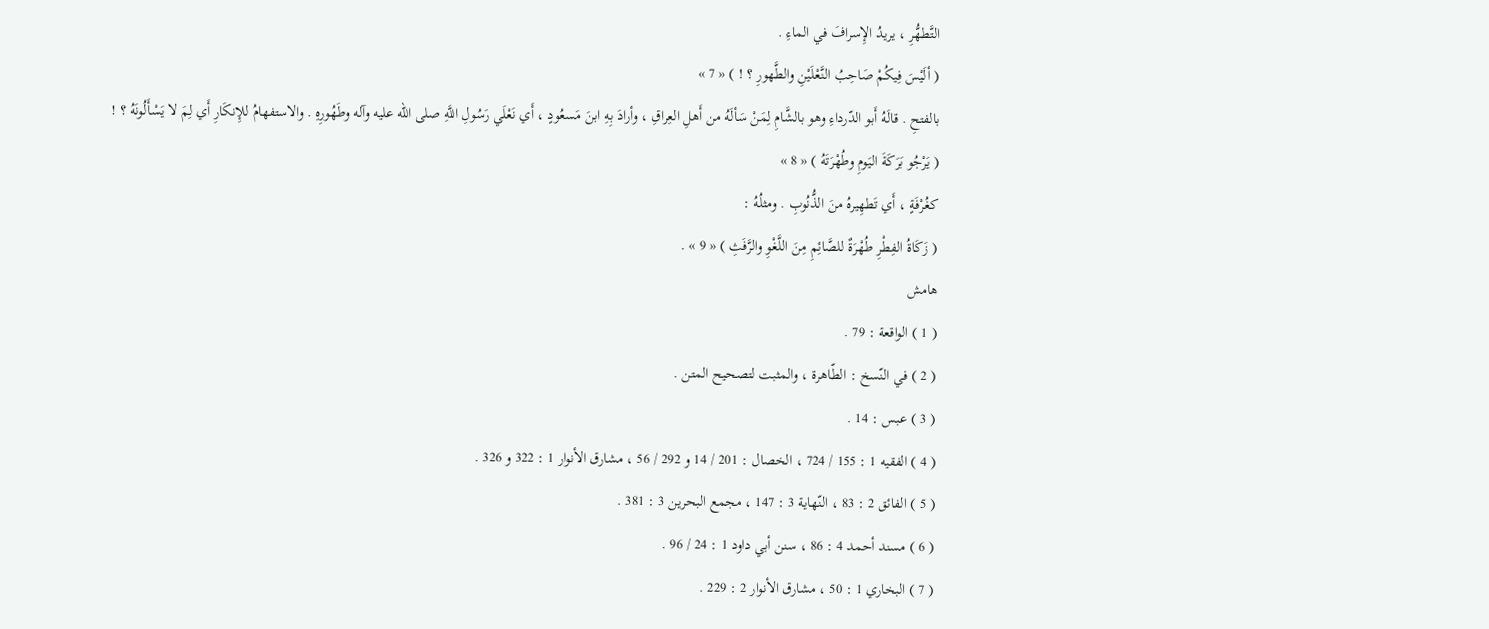التَّطهُّرِ ، يريدُ الإِسرافَ في الماءِ .
( ألَيْسَ فِيكُمْ صَاحِبُ النَّعْلَيْنِ والطَّهورِ ؟ ! ) « 7 »
بالفتحِ . قالَهُ أَبو الدّرداءِ وهو بالشَّامِ لِمَنْ سَألَهُ من أَهلِ العِراقِ ، وأرادَ بِهِ ابنَ مَسعُودٍ ، أَي نَعْلَي رَسُولِ اللَّهِ صلى الله عليه وآله وطَهُورِهِ . والاستفهامُ للإِنكَارِ أَي لِمَ لا يَسْأَلُونَهُ ؟ !
( يَرْجُو بَرَكَةَ اليَومِ وطُهْرَتَهُ ) « 8 »
كغُرْفَةٍ ، أَي تَطهِيرهُ منَ الذُّنُوبِ . ومثلُهُ :
( زَكَاةُ الفِطْرِ طُهْرَةٌ للصَّائِمِ مِنَ اللَّغْوِ والرَّفَثِ ) « 9 » .
هامش
( 1 ) الواقعة : 79 .
( 2 ) في النّسخ : الطّاهرة ، والمثبت لتصحيح المتن .
( 3 ) عبس : 14 .
( 4 ) الفقيه 1 : 155 / 724 ، الخصال : 201 / 14 و 292 / 56 ، مشارق الأنوار 1 : 322 و 326 .
( 5 ) الفائق 2 : 83 ، النّهاية 3 : 147 ، مجمع البحرين 3 : 381 .
( 6 ) مسند أحمد 4 : 86 ، سنن أبي داود 1 : 24 / 96 .
( 7 ) البخاري 1 : 50 ، مشارق الأنوار 2 : 229 .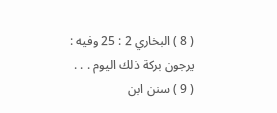( 8 ) البخاري 2 : 25 وفيه : يرجون بركة ذلك اليوم . . .
( 9 ) سنن ابن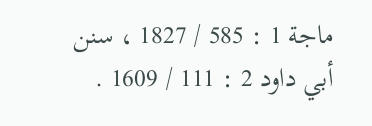ماجة 1 : 585 / 1827 ، سنن أبي داود 2 : 111 / 1609 .